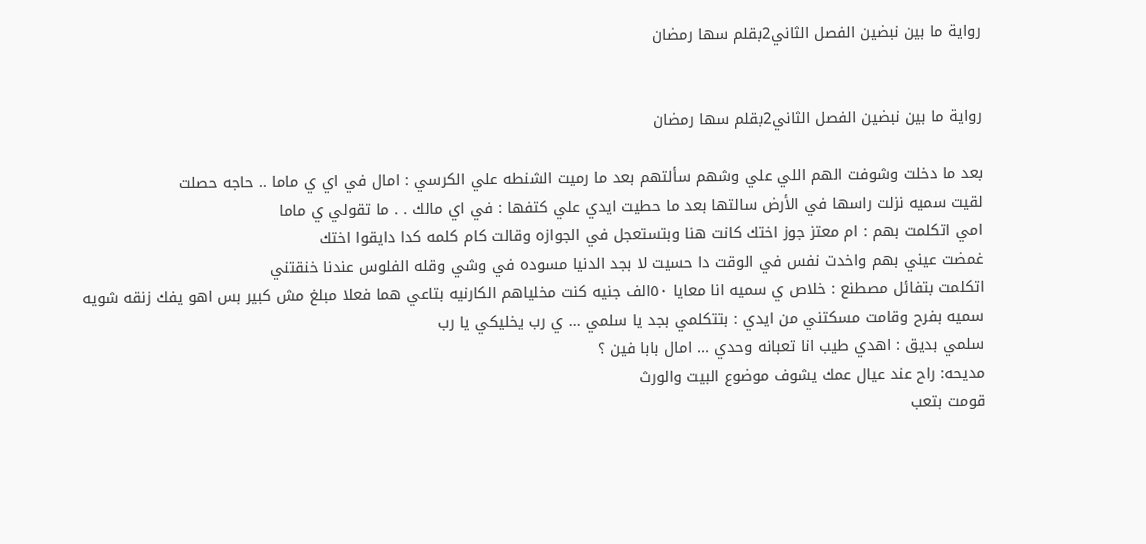رواية ما بين نبضين الفصل الثاني2بقلم سها رمضان


رواية ما بين نبضين الفصل الثاني2بقلم سها رمضان

بعد ما دخلت وشوفت الهم اللي علي وشهم سألتهم بعد ما رميت الشنطه علي الكرسي : امال في اي ي ماما .. حاجه حصلت
لقيت سميه نزلت راسها في الأرض سالتها بعد ما حطيت ايدي علي كتفها : في اي مالك . . ما تقولي ي ماما
امي اتكلمت بهم : ام معتز جوز اختك كانت هنا وبتستعجل في الجوازه وقالت كام كلمه كدا دايقوا اختك
غمضت عيني بهم واخدت نفس في الوقت دا حسيت لا بجد الدنيا مسوده في وشي وقله الفلوس عندنا خنقتني
اتكلمت بتفائل مصطنع : خلاص ي سميه انا معايا ٥٠الف جنيه كنت مخلياهم الكارنيه بتاعي هما فعلا مبلغ مش كبير بس اهو يفك زنقه شويه
سميه بفرح وقامت مسكتني من ايدي : بتتكلمي بجد يا سلمي ... ي رب يخليكي يا رب
سلمي بديق : اهدي طيب انا تعبانه وحدي ... امال بابا فين ؟
مديحه: راح عند عيال عمك يشوف موضوع البيت والورث
قومت بتعب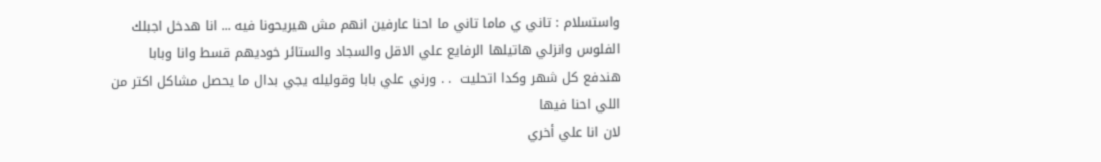واستسلام : تاني ي ماما تاني ما احنا عارفين انهم مش هيريحونا فيه ... انا هدخل اجبلك الفلوس وانزلي هاتيلها الرفايع علي الاقل والسجاد والستائر خوديهم قسط وانا وبابا هندفع كل شهر وكدا اتحليت  . . ورني علي بابا وقوليله يجي بدال ما يحصل مشاكل اكتر من اللي احنا فيها
لان انا علي أخري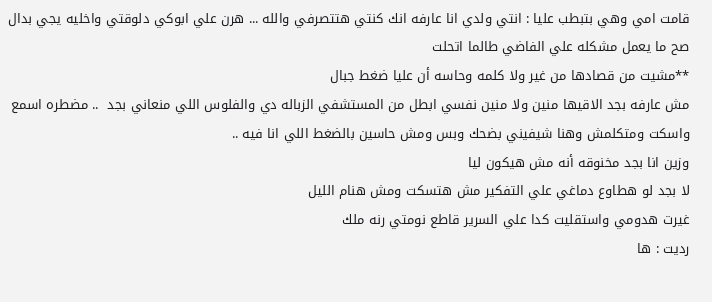قامت امي وهي بتبطب عليا : انتي ولدي انا عارفه انك كنتي هتتصرفي والله ... هرن علي ابوكي دلوقتي واخليه يجي بدال صح ما يعمل مشكله علي الفاضي طالما اتحلت
**مشيت من قصادها من غير ولا كلمه وحاسه أن عليا ضغط جبال
مش عارفه بجد الاقيها منين ولا منين نفسي ابطل من المستشفي الزباله دي والفلوس اللي منعاني بجد  .. مضطره اسمع واسكت ومتكلمش وهنا شيفيني بضحك وبس ومش حاسين بالضغط اللي انا فيه ..
وزين انا بجد مخنوقه أنه مش هيكون ليا
لا بجد لو هطاوع دماغي علي التفكير مش هتسكت ومش هنام الليل
غيرت هدومي واستقليت كدا علي السرير قاطع نومتي رنه ملك
رديت : ها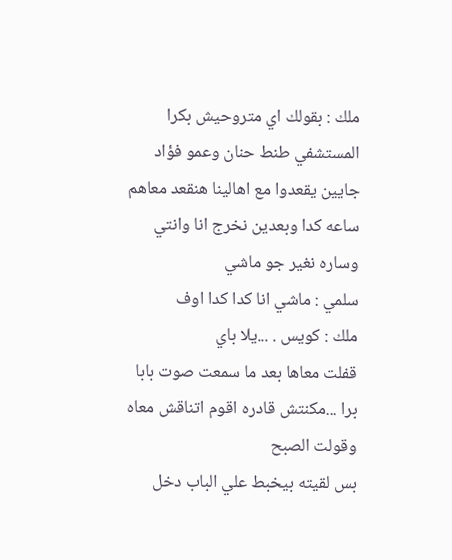ملك : بقولك اي متروحيش بكرا المستشفي طنط حنان وعمو فؤاد جايين يقعدوا مع اهالينا هنقعد معاهم ساعه كدا وبعدين نخرج انا وانتي وساره نغير جو ماشي
سلمي : ماشي انا كدا كدا اوف
ملك : كويس . ...يلا باي
قفلت معاها بعد ما سمعت صوت بابا برا ...مكنتش قادره اقوم اتناقش معاه وقولت الصبح
بس لقيته بيخبط علي الباب دخل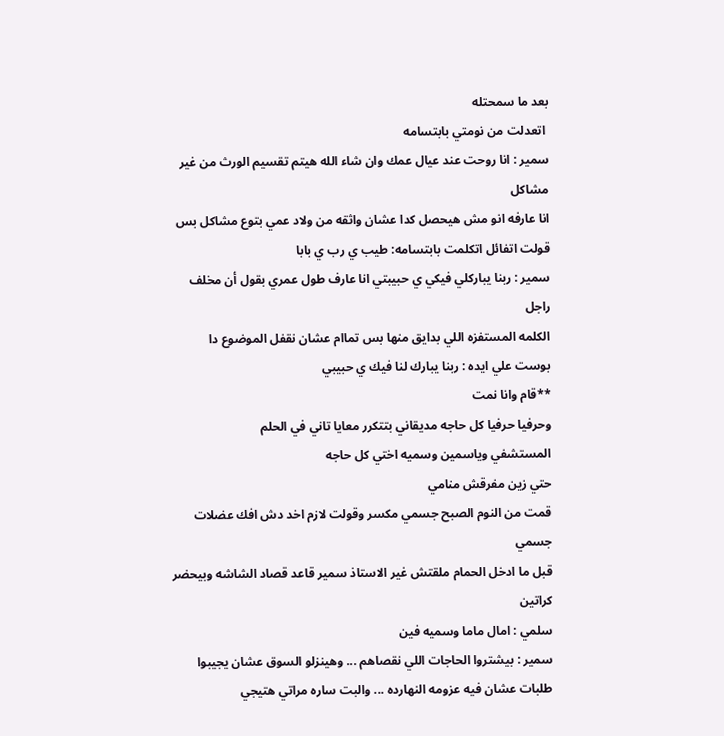بعد ما سمحتله
 اتعدلت من نومتي بابتسامه
سمير : انا روحت عند عيال عمك وان شاء الله هيتم تقسيم الورث من غير مشاكل
انا عارفه انو مش هيحصل كدا عشان واثقه من ولاد عمي بتوع مشاكل بس قولت اتفائل اتكلمت بابتسامه: طيب ي رب ي بابا
سمير : ربنا يباركلي فيكي ي حبيبتي انا عارف طول عمري بقول أن مخلف راجل
الكلمه المستفزه اللي بدايق منها بس تماام عشان نقفل الموضوع دا
بوست علي ايده : ربنا يبارك لنا فيك ي حبيبي
**قام وانا نمت
وحرفيا حرفيا كل حاجه مديقاني بتتكرر معايا تاني في الحلم
المستشفي وياسمين وسميه اختي كل حاجه
حتي زين مفرقش منامي
قمت من النوم الصبح جسمي مكسر وقولت لازم اخد دش افك عضلات جسمي
قبل ما ادخل الحمام ملقتش غير الاستاذ سمير قاعد قصاد الشاشه وبيحضر كراتين
سلمي : امال ماما وسميه فين
سمير : بيشتروا الحاجات اللي نقصاهم ... وهينزلو السوق عشان يجيبوا طلبات عشان فيه عزومه النهارده ... والبت ساره مراتي هتيجي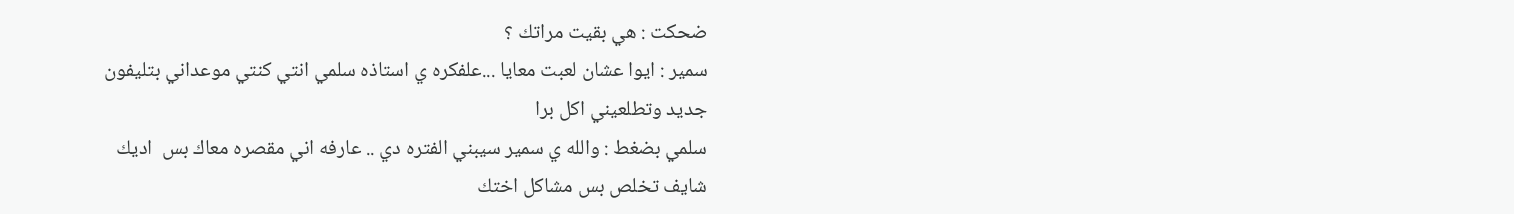ضحكت : هي بقيت مراتك ؟
سمير : ايوا عشان لعبت معايا ...علفكره ي استاذه سلمي انتي كنتي موعداني بتليفون جديد وتطلعيني اكل برا
سلمي بضغط : والله ي سمير سيبني الفتره دي .. عارفه اني مقصره معاك بس  اديك شايف تخلص بس مشاكل اختك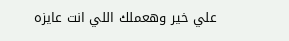علي خير وهعملك اللي انت عايزه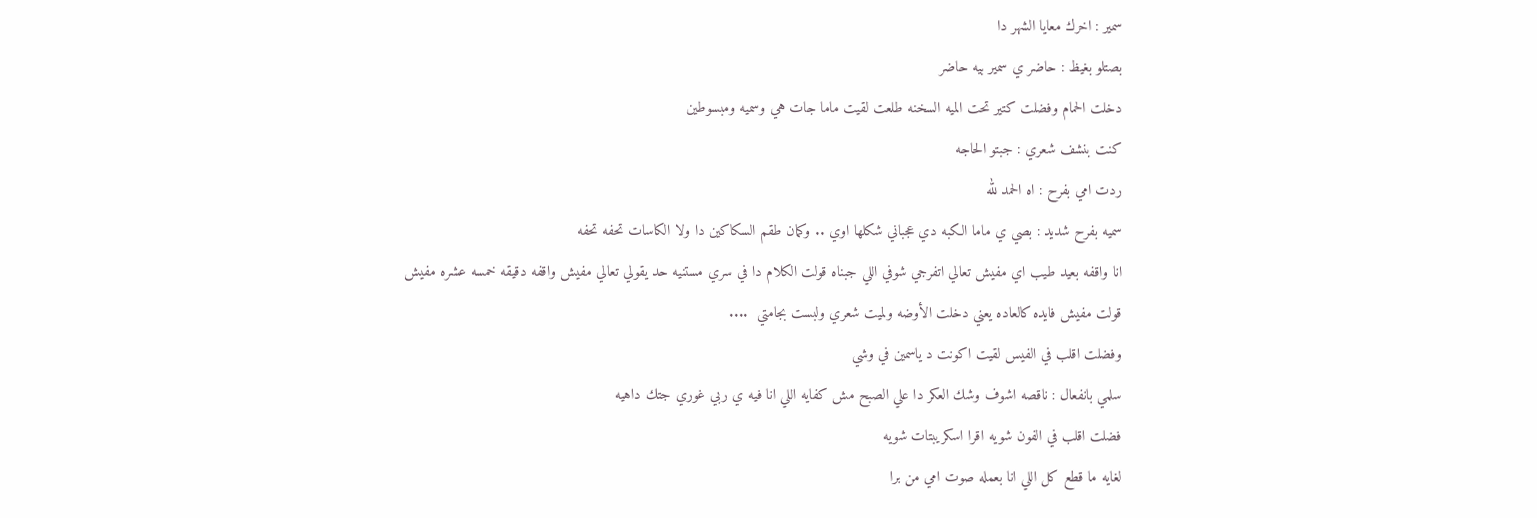سمير : اخرك معايا الشهر دا
بصتلو بغيظ : حاضر ي سمير بيه حاضر
دخلت الحمام وفضلت كتير تحت الميه السخنه طلعت لقيت ماما جات هي وسميه ومبسوطين
كنت بنشف شعري : جبتو الحاجه
ردت امي بفرح : اه الحمد لله
سميه بفرح شديد : بصي ي ماما الكبه دي عجباني شكلها اوي .. وكمان طقم السكاكين دا ولا الكاسات تحفه تحفه
انا واقفه بعيد طيب اي مفيش تعالي اتفرجي شوفي اللي جبناه قولت الكلام دا في سري مستنيه حد يقولي تعالي مفيش واقفه دقيقه خمسه عشره مفيش
قولت مفيش فايده كالعاده يعني دخلت الأوضه ولميت شعري ولبست بجامتي  ....
وفضلت اقلب في الفيس لقيت اكونت د ياسمين في وشي
سلمي بانفعال : ناقصه اشوف وشك العكر دا علي الصبح مش كفايه اللي انا فيه ي ربي غوري جتك داهيه
فضلت اقلب في الفون شويه اقرا اسكريبتات شويه
لغايه ما قطع كل اللي انا بعمله صوت امي من برا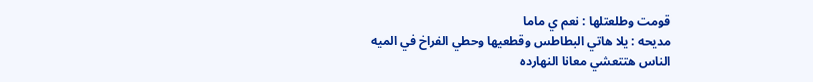قومت وطلعتلها : نعم ي ماما
مديحه : يلا هاتي البطاطس وقطعيها وحطي الفراخ في الميه الناس هتتعشي معانا النهارده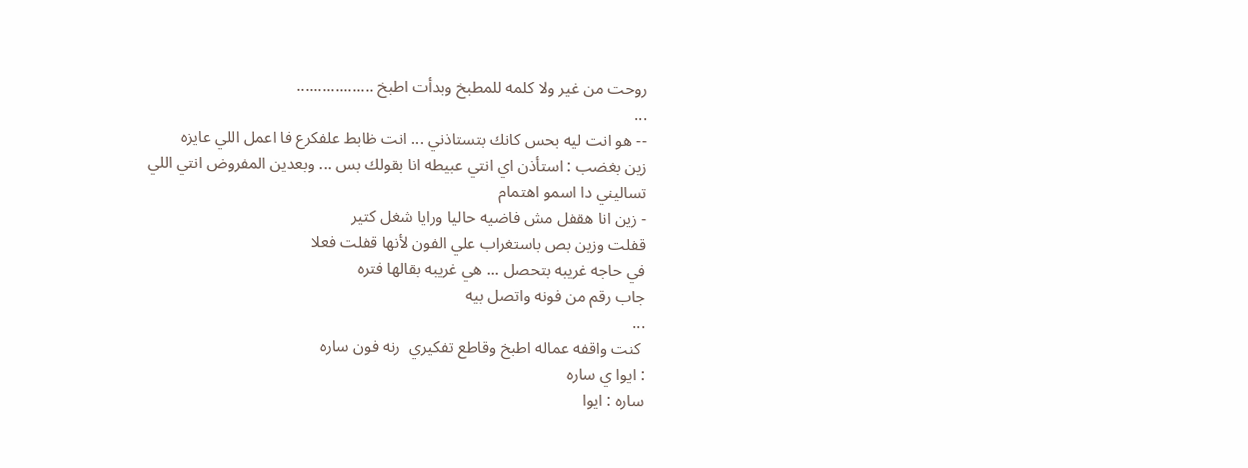روحت من غير ولا كلمه للمطبخ وبدأت اطبخ ..................
...
-- هو انت ليه بحس كانك بتستاذني ... انت ظابط علفكرع فا اعمل اللي عايزه
زين بغضب : استأذن اي انتي عبيطه انا بقولك بس ... وبعدين المفروض انتي اللي تساليني دا اسمو اهتمام
- زين انا هقفل مش فاضيه حاليا ورايا شغل كتير
قفلت وزين بص باستغراب علي الفون لأنها قفلت فعلا
في حاجه غريبه بتحصل ... هي غريبه بقالها فتره
جاب رقم من فونه واتصل بيه
...
 كنت واقفه عماله اطبخ وقاطع تفكيري  رنه فون ساره
: ايوا ي ساره
ساره : ايوا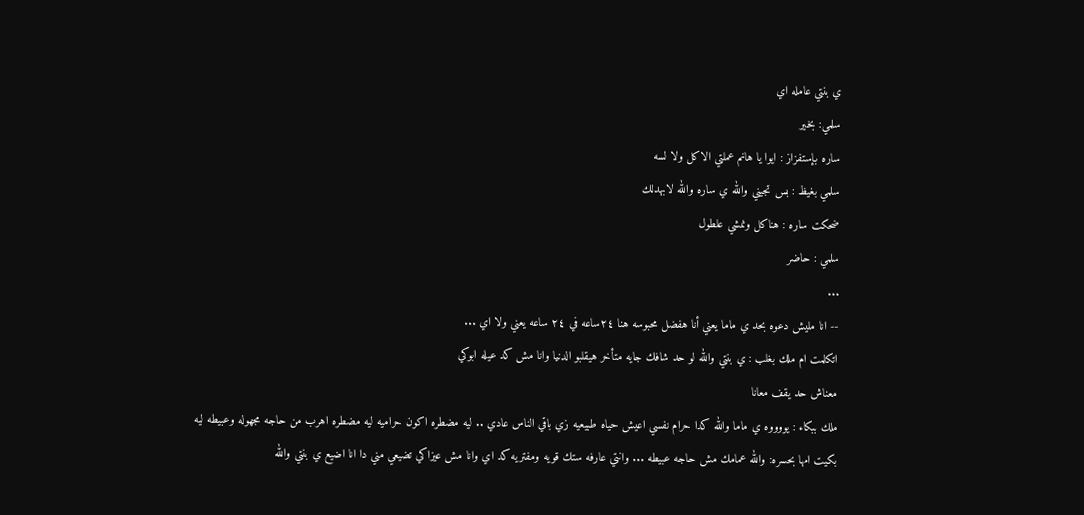ي بنتي عامله اي
سلمي: بخير
ساره بإستفزاز : ايوا يا هانم عملتي الاكل ولا لسه
سلمي بغيظ : بس تجيني والله ي ساره والله لابهدلك
ضحكت ساره : هناكل ونمشي علطول
سلمي : حاضر
...
-- انا مليش دعوه بحد ي ماما يعني أنا هفضل محبوسه هنا ٢٤ساعه في ٢٤ ساعه يعني ولا اي ...
اتكلمت ام ملك بغلب : ي بنتي والله لو حد شافك جايه متأخر هيقلبو الدنيا وانا مش كد عيله ابوكي
معناش حد يقف معانا
ملك ببكاء : يووووه ي ماما والله كدا حرام نفسي اعيش حياه طبيعيه زي باقي الناس عادي .. ليه مضطره اكون حراميه ليه مضطره اهرب من حاجه مجهوله وعبيطه ليه
بكيت امها بحسره: والله عمامك مش حاجه عبيطه ... وانتي عارفه ستك قويه ومفتريه كد اي وانا مش عيزاكي تضيعي مني دا انا اضيع ي بنتي والله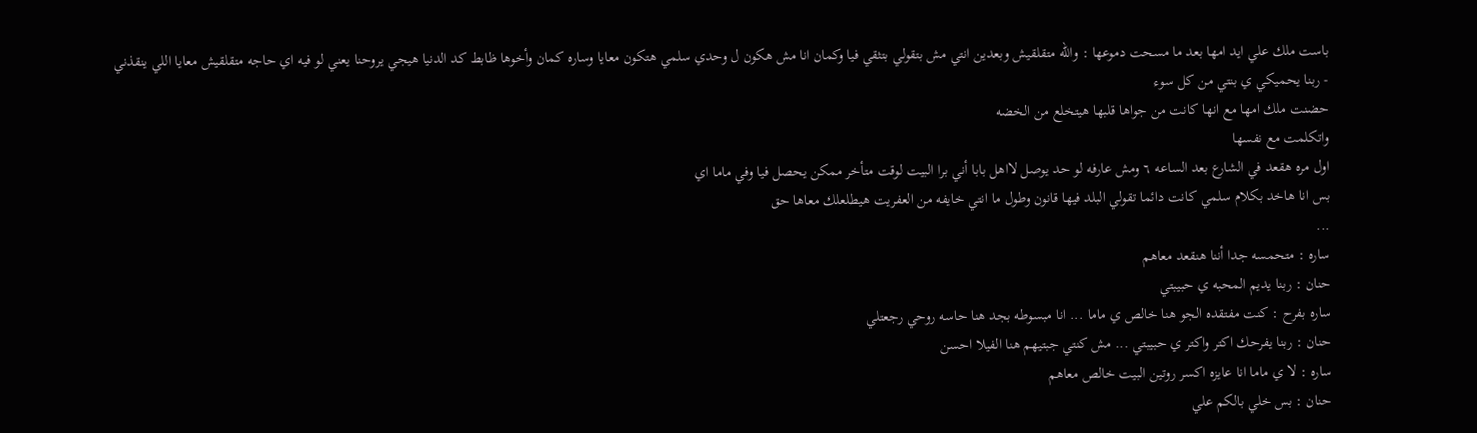باست ملك علي ايد امها بعد ما مسحت دموعها : والله متقلقيش وبعدين انتي مش بتقولي بتثقي فيا وكمان انا مش هكون ل وحدي سلمي هتكون معايا وساره كمان وأخوها ظابط كد الدنيا هيجي يروحنا يعني لو فيه اي حاجه متقلقيش معايا اللي ينقذني
- ربنا يحميكي ي بنتي من كل سوء
حضنت ملك امها مع انها كانت من جواها قلبها هيتخلع من الخضه
واتكلمت مع نفسها
اول مره هقعد في الشارع بعد الساعه ٦ ومش عارفه لو حد يوصل لااهل بابا أني برا البيت لوقت متأخر ممكن يحصل فيا وفي ماما اي
بس انا هاخد بكلام سلمي كانت دائما تقولي البلد فيها قانون وطول ما انتي خايفه من العفريت هيطلعلك معاها حق
...
ساره : متحمسه جدا أننا هنقعد معاهم
حنان : ربنا يديم المحبه ي حبيبتي
ساره بفرح : كنت مفتقده الجو هنا خالص ي ماما ... انا مبسوطه بجد هنا حاسه روحي رجعتلي
حنان : ربنا يفرحك اكتر واكتر ي حبيبتي ... مش كنتي جبتيهم هنا الفيلا احسن
ساره : لا ي ماما انا عايزه اكسر روتين البيت خالص معاهم
حنان : بس خلي بالكم علي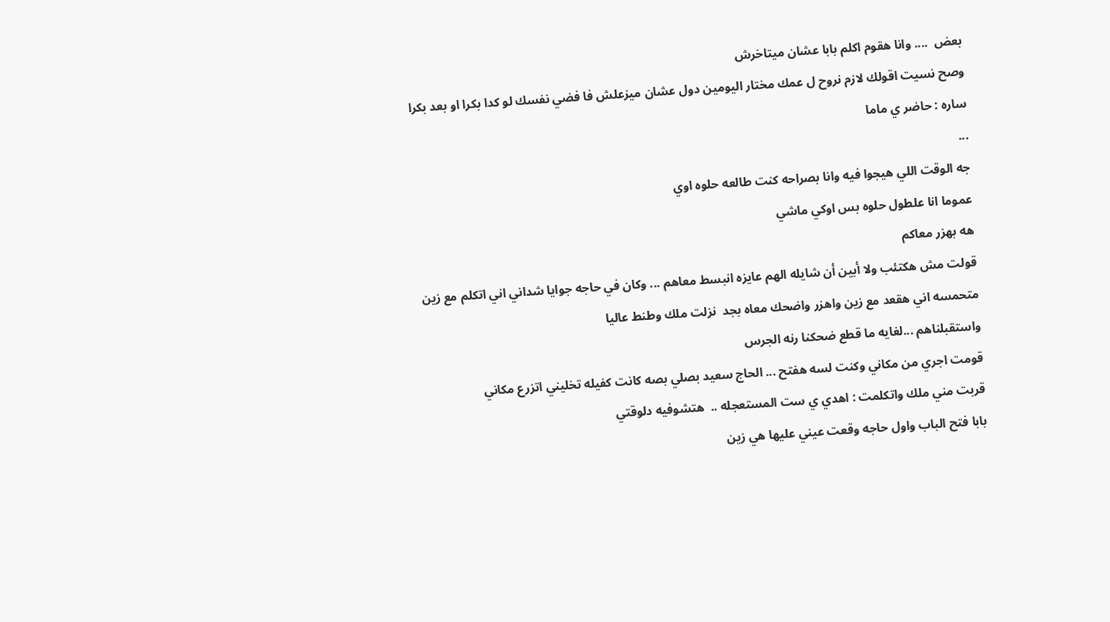بعض  .... وانا هقوم اكلم بابا عشان ميتاخرش
وصح نسيت اقولك لازم نروح ل عمك مختار اليومين دول عشان ميزعلش فا فضي نفسك لو كدا بكرا او بعد بكرا
ساره : حاضر ي ماما
...
جه الوقت اللي هيجوا فيه وانا بصراحه كنت طالعه حلوه اوي
عموما انا علطول حلوه بس اوكي ماشي
هه بهزر معاكم
قولت مش هكتئب ولا أبين أن شايله الهم عايزه انبسط معاهم ... وكان في حاجه جوايا شداني اني اتكلم مع زين
متحمسه اني هقعد مع زين واهزر واضحك معاه بجد  نزلت ملك وطنط عاليا
واستقبلناهم ...لغايه ما قطع ضحكنا رنه الجرس
قومت اجري من مكاني وكنت لسه هفتح ... الحاج سعيد بصلي بصه كانت كفيله تخليني اتزرع مكاني
قربت مني ملك واتكلمت : اهدي ي ست المستعجله ..  هتشوفيه دلوقتي
بابا فتح الباب واول حاجه وقعت عيني عليها هي زين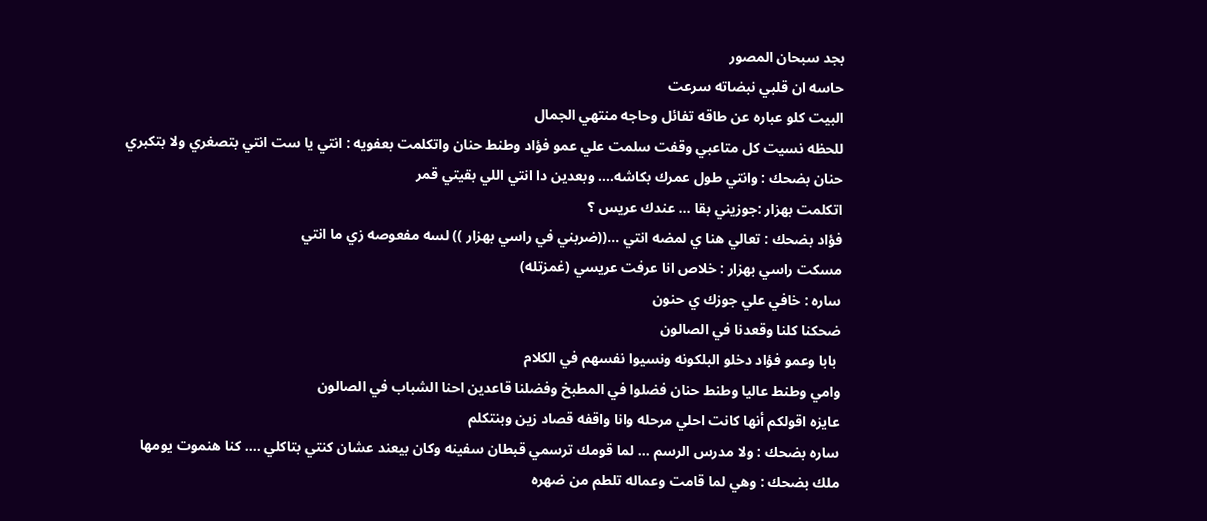بجد سبحان المصور
حاسه ان قلبي نبضاته سرعت
البيت كلو عباره عن طاقه تفائل وحاجه منتهي الجمال
للحظه نسيت كل متاعبي وقفت سلمت علي عمو فؤاد وطنط حنان واتكلمت بعفويه : انتي يا ست انتي بتصغري ولا بتكبري
حنان بضحك : وانتي طول عمرك بكاشه.... وبعدين دا انتي اللي بقيتي قمر
اتكلمت بهزار :جوزيني بقا ... عندك عريس ؟
فؤاد بضحك : تعالي هنا ي لمضه انتي ...((ضربني في راسي بهزار )) لسه مفعوصه زي ما انتي
مسكت راسي بهزار : خلاص انا عرفت عريسي (غمزتله)
ساره : خافي علي جوزك ي حنون
ضحكنا كلنا وقعدنا في الصالون
 بابا وعمو فؤاد دخلو البلكونه ونسيوا نفسهم في الكلام
وامي وطنط عاليا وطنط حنان فضلوا في المطبخ وفضلنا قاعدين احنا الشباب في الصالون
عايزه اقولكم أنها كانت احلي مرحله وانا واقفه قصاد زين وبنتكلم
ساره بضحك : ولا مدرس الرسم ... لما قومك ترسمي قبطان سفينه وكان بيعند عشان كنتي بتاكلي .... كنا هنموت يومها
ملك بضحك : وهي لما قامت وعماله تلطم من ضهره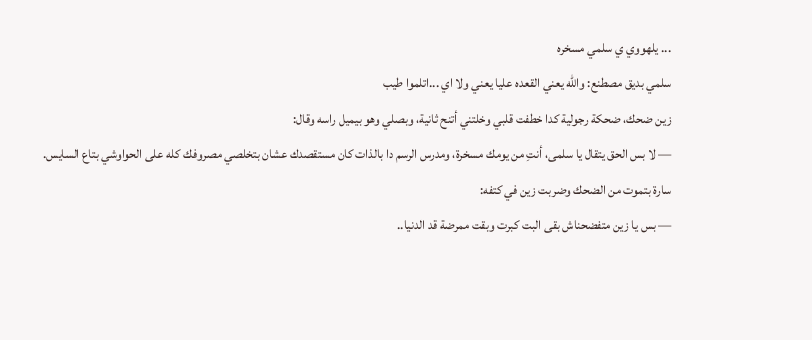... يلهووي ي سلمي مسخره
سلمي بديق مصطنع: والله يعني القعده عليا يعني ولا اي ...اتلموا طيب
زين ضحك، ضحكة رجولية كدا خطفت قلبي وخلتني أتنح ثانية، وبصلي وهو بيميل راسه وقال:
— لا بس الحق يتقال يا سلمى، أنتِ من يومك مسخرة، ومدرس الرسم دا بالذات كان مستقصدك عشان بتخلصي مصروفك كله على الحواوشي بتاع السايس.
سارة بتموت من الضحك وضربت زين في كتفه:
— بس يا زين متفضحناش بقى البت كبرت وبقت ممرضة قد الدنيا..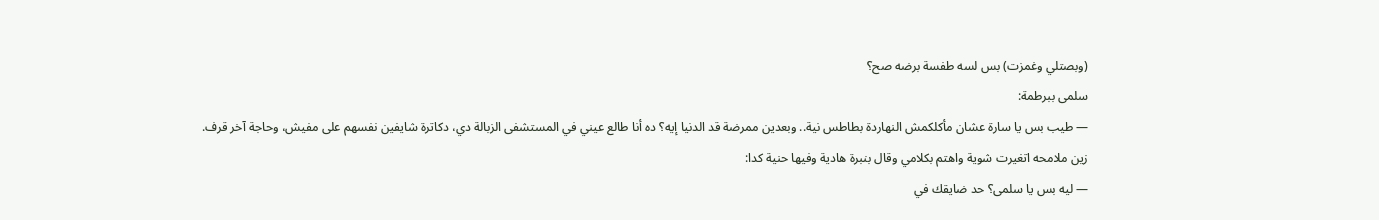(وبصتلي وغمزت) بس لسه طفسة برضه صح؟
سلمى ببرطمة:
— طيب بس يا سارة عشان مأكلكمش النهاردة بطاطس نية.. وبعدين ممرضة قد الدنيا إيه؟ ده أنا طالع عيني في المستشفى الزبالة دي، دكاترة شايفين نفسهم على مفيش، وحاجة آخر قرف.
زين ملامحه اتغيرت شوية واهتم بكلامي وقال بنبرة هادية وفيها حنية كدا:
— ليه بس يا سلمى؟ حد ضايقك في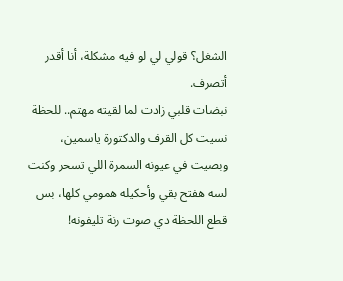الشغل؟ قولي لي لو فيه مشكلة، أنا أقدر أتصرف.
نبضات قلبي زادت لما لقيته مهتم.. للحظة نسيت كل القرف والدكتورة ياسمين، وبصيت في عيونه السمرة اللي تسحر وكنت لسه هفتح بقي وأحكيله همومي كلها، بس قطع اللحظة دي صوت رنة تليفونه!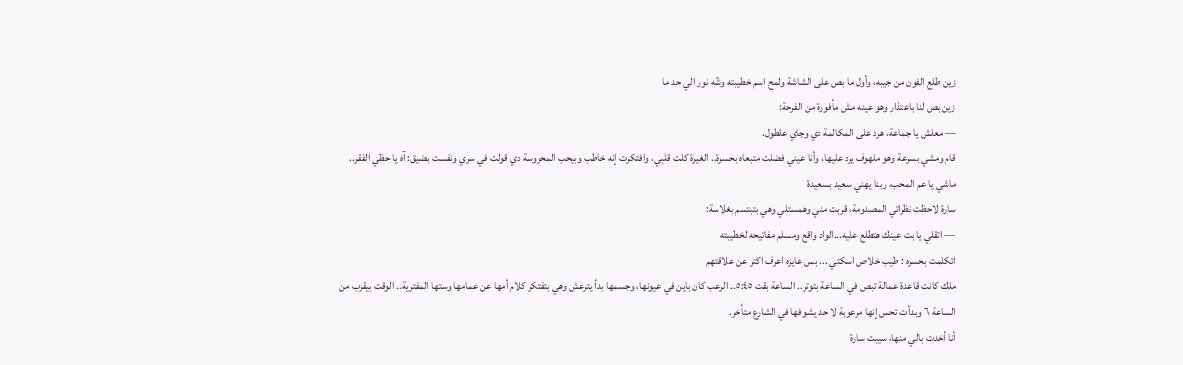زين طلع الفون من جيبه، وأول ما بص على الشاشة ولمح اسم خطيبته وشّه نور الي حد ما
زين بص لنا باعتذار وهو عينه مش مأفورة من الفرحة:
— معلش يا جماعة، هرد على المكالمة دي وجاي علطول.
قام ومشي بسرعة وهو ملهوف يرد عليها، وأنا عيني فضلت متبعاه بحسرة.. الغيرة كلت قلبي، وافتكرت إنه خاطب وبيحب المحروسة دي قولت في سري ونفست بضيق: آه يا حظي الفقر.. ماشي يا عم المحب، ربنا يهني سعيد بسعيدة
سارة لاحظت نظراتي المصدومة، قربت مني وهمستلي وهي بتبتسم بغلاسة:
— اتقلي يا بت عينك هتطلع عليه...الواد واقع ومسلم مفاتيحه لخطيبته
اتكلمت بحسره : طيب خلاص اسكتي ... بس عايزه اعرف اكتر عن علاقتهم
ملك كانت قاعدة عمالة تبص في الساعة بتوتر.. الساعة بقت ٥:٤٥.. الرعب كان باين في عيونها، وجسمها بدأ يترعش وهي بتفتكر كلام أمها عن عمامها وستها المفترية.. الوقت بيقرب من الساعة ٦ وبدأت تحس إنها مرعوبة لا حد يشوفها في الشارع متأخر.
أنا أخدت بالي منها، سيبت سارة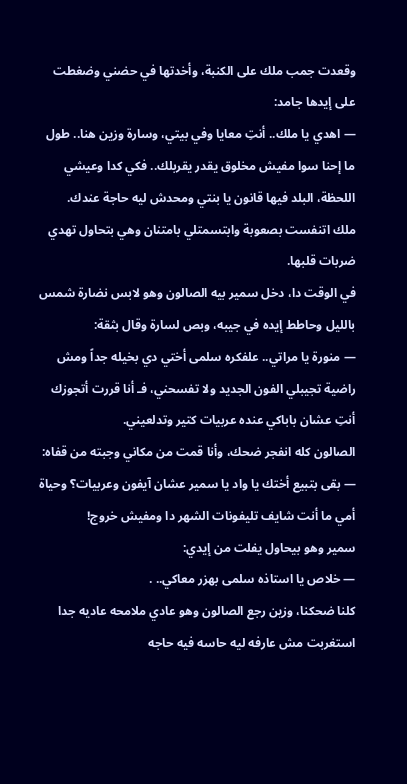وقعدت جمب ملك على الكنبة، وأخدتها في حضني وضغطت على إيدها جامد:
— اهدي يا ملك.. أنتِ معايا وفي بيتي، وسارة وزين هنا.. طول ما إحنا سوا مفيش مخلوق يقدر يقربلك.. فكي كدا وعيشي اللحظة، البلد فيها قانون يا بنتي ومحدش ليه حاجة عندك.
ملك اتنفست بصعوبة وابتسمتلي بامتنان وهي بتحاول تهدي ضربات قلبها.
في الوقت دا، دخل سمير بيه الصالون وهو لابس نضارة شمس بالليل وحاطط إيده في جيبه، وبص لسارة وقال بثقة:
— منورة يا مراتي.. علفكره سلمى أختي دي بخيله جداً ومش راضية تجيبلي الفون الجديد ولا تفسحني، فـ أنا قررت أتجوزك أنتِ عشان باباكي عنده عربيات كتير وتدلعيني.
الصالون كله انفجر ضحك، وأنا قمت من مكاني وجبته من قفاه:
— بقى بتبيع أختك يا واد يا سمير عشان آيفون وعربيات؟ وحياة أمي ما أنت شايف تليفونات الشهر دا ومفيش خروج!
سمير وهو بيحاول يفلت من إيدي:
— خلاص يا استاذه سلمى بهزر معاكي.. .
كلنا ضحكنا، وزين رجع الصالون وهو عادي ملامحه عاديه جدا استغربت مش عارفه ليه حاسه فيه حاجه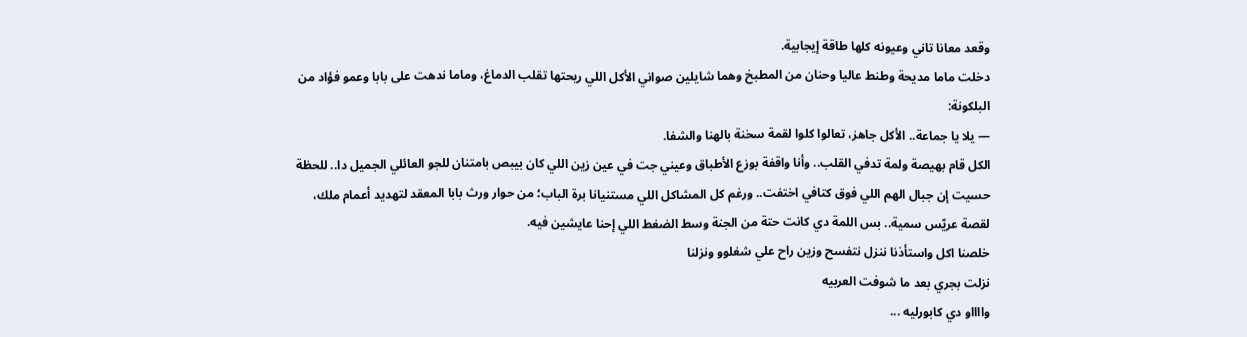وقعد معانا تاني وعيونه كلها طاقة إيجابية.
دخلت ماما مديحة وطنط عاليا وحنان من المطبخ وهما شايلين صواني الأكل اللي ريحتها تقلب الدماغ، وماما ندهت على بابا وعمو فؤاد من البلكونة:
— يلا يا جماعة.. الأكل جاهز، تعالوا كلوا لقمة سخنة بالهنا والشفا.
الكل قام بهيصة ولمة تدفي القلب.. وأنا واقفة بوزع الأطباق وعيني جت في عين زين اللي كان بيبص بامتنان للجو العائلي الجميل دا.. للحظة حسيت إن جبال الهم اللي فوق كتافي اختفت.. ورغم كل المشاكل اللي مستنيانا برة الباب؛ من حوار ورث بابا المعقد لتهديد أعمام ملك، لقصة عريّس سمية.. بس اللمة دي كانت حتة من الجنة وسط الضغط اللي إحنا عايشين فيه.
خلصنا اكل واستأذنا ننزل نتفسح وزين راح علي شغلوو ونزلنا
نزلت بجري بعد ما شوفت العربيه
وااااو دي كابورليه ...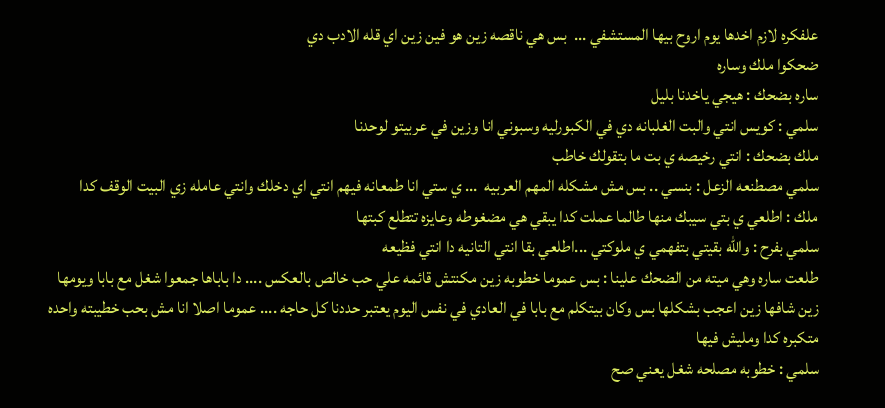علفكره لازم اخدها يوم اروح بيها المستشفي ...  بس هي ناقصه زين هو فين زين اي قله الادب دي
ضحكوا ملك وساره
ساره بضحك : هيجي ياخدنا بليل
سلمي : كويس انتي والبت الغلبانه دي في الكبورليه وسبوني انا وزين في عربيتو لوحدنا
ملك بضحك : انتي رخيصه ي بت ما بتقولك خاطب
سلمي مصطنعه الزعل : بنسي .. بس مش مشكله المهم العربيه  ... ي ستي انا طمعانه فيهم انتي اي دخلك وانتي عامله زي البيت الوقف كدا
ملك : اطلعي ي بتي سيبك منها طالما عملت كدا يبقي هي مضغوطه وعايزه تتطلع كبتها
سلمي بفرح : والله بقيتي بتفهمي ي ملوكتي ...اطلعي بقا انتي التانيه دا انتي فظيعه
طلعت ساره وهي ميته من الضحك علينا : بس عموما خطوبه زين مكنتش قائمه علي حب خالص بالعكس .... دا باباها جمعوا شغل مع بابا ويومها زين شافها زين اعجب بشكلها بس وكان بيتكلم مع بابا في العادي في نفس اليوم يعتبر حددنا كل حاجه .... عموما اصلا انا مش بحب خطيبته واحده متكبره كدا ومليش فيها
سلمي : خطوبه مصلحه شغل يعني صح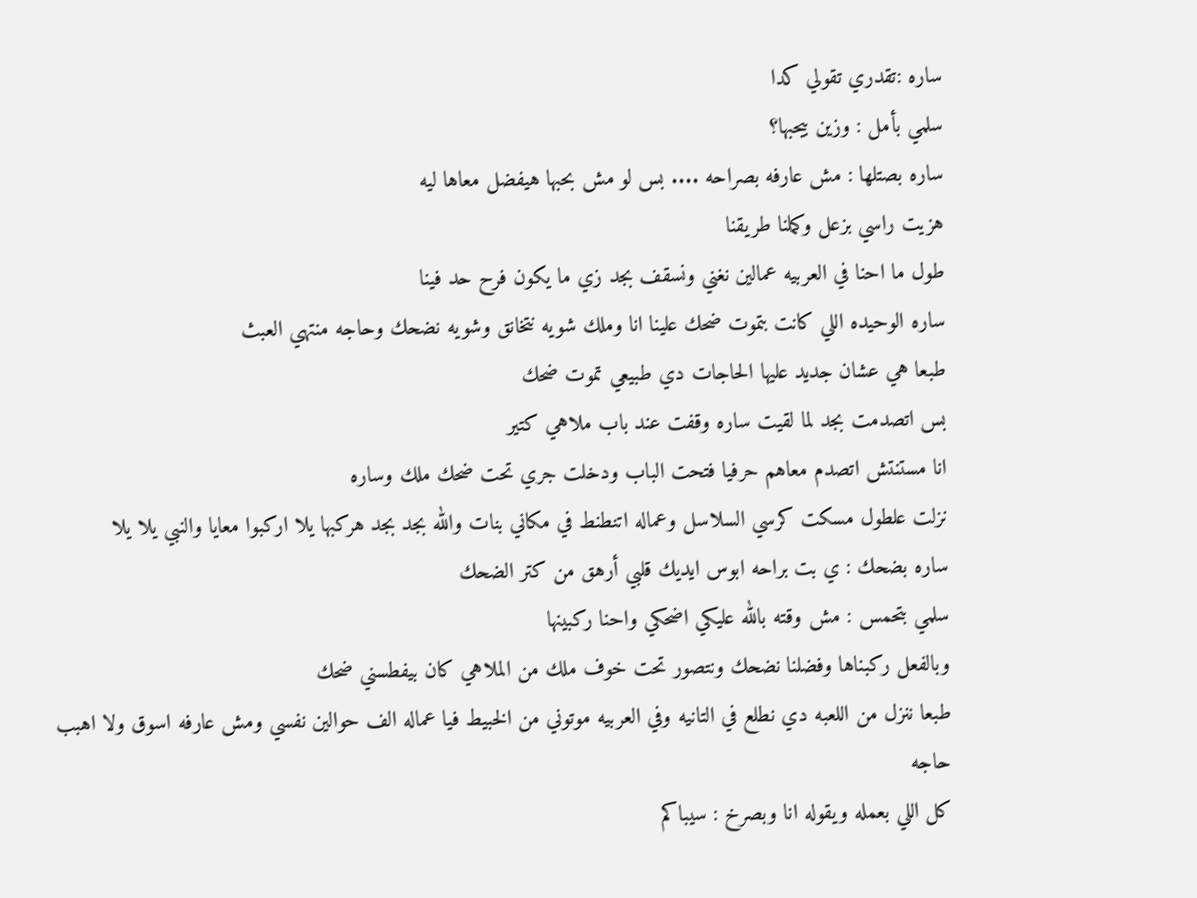ساره :تقدري تقولي كدا
سلمي بأمل : وزين بيحبها؟
ساره بصتلها : مش عارفه بصراحه .... بس لو مش بحبها هيفضل معاها ليه
هزيت راسي بزعل وكملنا طريقنا
طول ما احنا في العربيه عمالين نغني ونسقف بجد زي ما يكون فرح حد فينا
ساره الوحيده اللي كانت بتموت ضحك علينا انا وملك شويه نتخانق وشويه نضحك وحاجه منتهي العبث
طبعا هي عشان جديد عليها الحاجات دي طبيعي تموت ضحك
بس اتصدمت بجد لما لقيت ساره وقفت عند باب ملاهي كتير
انا مستنتش اتصدم معاهم حرفيا فتحت الباب ودخلت جري تحت ضحك ملك وساره
نزلت علطول مسكت كرسي السلاسل وعماله اتنطنط في مكاني بنات والله بجد بجد هركبها يلا اركبوا معايا والنبي يلا يلا
ساره بضحك : ي بت براحه ابوس ايديك قلبي أرهق من كتر الضحك
سلمي بتحمس : مش وقته بالله عليكي اضحكي واحنا ركبينها
وبالفعل ركبناها وفضلنا نضحك ونتصور تحت خوف ملك من الملاهي كان بيفطسني ضحك
طبعا ننزل من اللعبه دي نطلع في التانيه وفي العربيه موتوني من الخبيط فيا عماله الف حوالين نفسي ومش عارفه اسوق ولا اهبب حاجه
كل اللي بعمله ويقوله انا وبصرخ : سيباكم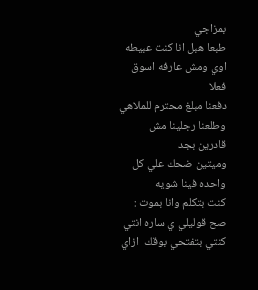بمزاجي
طبعا هبل انا كنت عبيطه اوي ومش عارفه اسوق فعلا
دفعنا مبلغ محترم للملاهي وطلعنا رجلينا مش قادرين بجد
وميتين ضحك علي كل واحده فينا شويه
كنت بتكلم وانا بموت : صح قوليلي ي ساره انتي كنتي بتفتحي بوقك  ازاي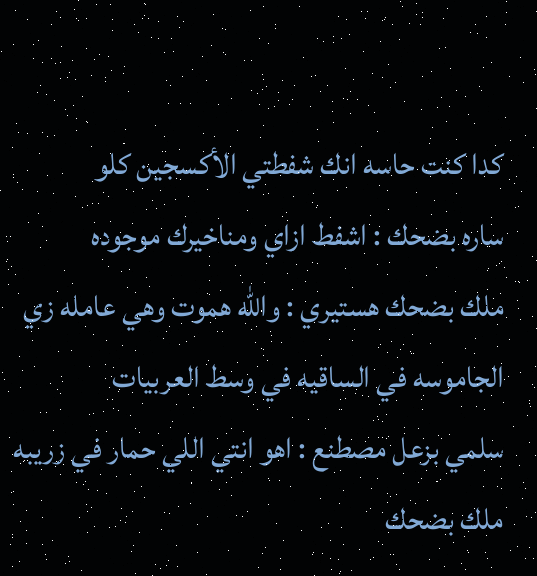كدا كنت حاسه انك شفطتي الأكسجين كلو
ساره بضحك : اشفط ازاي ومناخيرك موجوده
ملك بضحك هستيري : والله هموت وهي عامله زي الجاموسه في الساقيه في وسط العربيات
سلمي بزعل مصطنع : اهو انتي اللي حمار في زريبه
ملك بضحك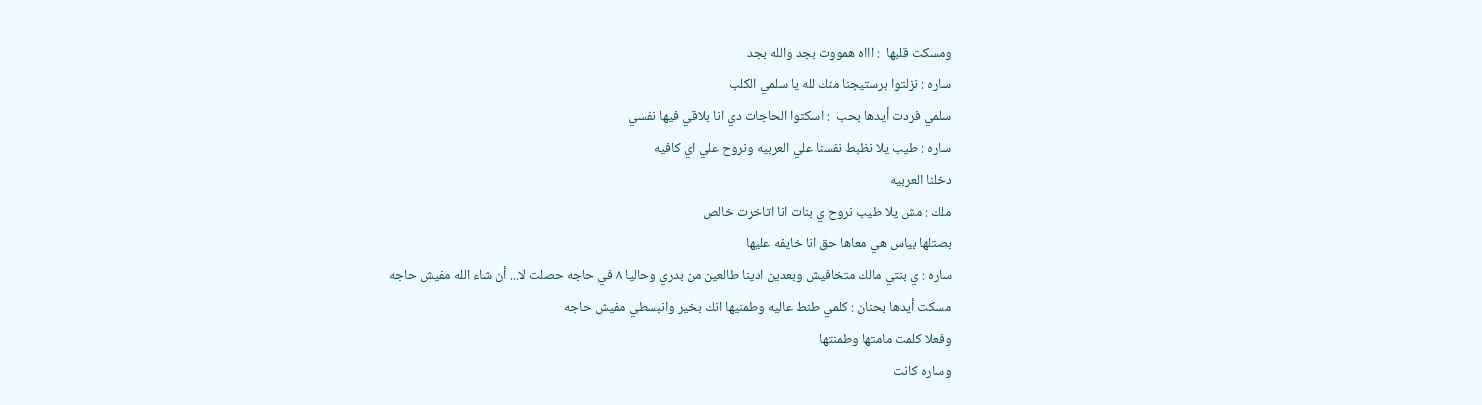ومسكت قلبها  : اااه همووت بجد والله بجد
ساره : نزلتوا برستيجنا منك لله يا سلمي الكلب
سلمي فردت أيدها بحب  : اسكتوا الحاجات دي انا بلاقي فيها نفسي
ساره : طيب يلا نظبط نفسنا علي العربيه ونروح علي اي كافيه
دخلنا العربيه
ملك : مش يلا طيب نروح ي بنات انا اتاخرت خالص
بصتلها بياس هي معاها حق انا خايفه عليها
ساره : ي بنتي مالك متخافيش وبعدين ادينا طالعين من بدري وحاليا ٨ في حاجه حصلت لا... أن شاء الله مفيش حاجه
مسكت أيدها بحنان : كلمي طنط عاليه وطمنيها انك بخير وانبسطي مفيش حاجه
وفعلا كلمت مامتها وطمنتها
وساره كانت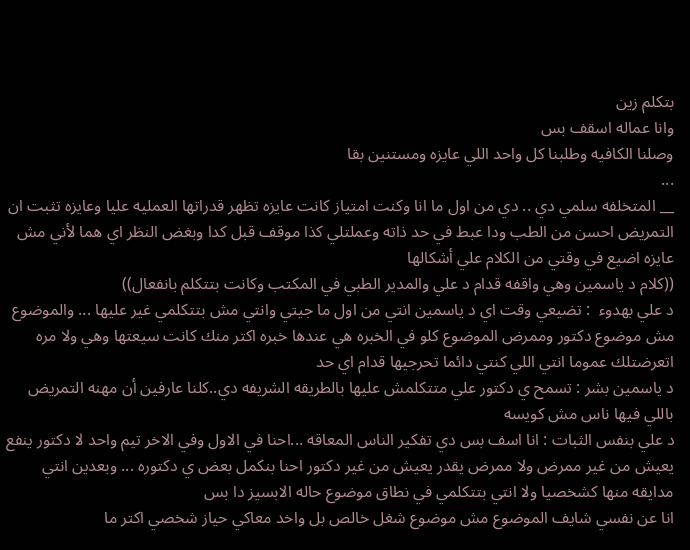بتكلم زين
وانا عماله اسقف بس
وصلنا الكافيه وطلبنا كل واحد اللي عايزه ومستنين بقا
...
__ المتخلفه سلمي دي .. دي من اول ما انا وكنت امتياز كانت عايزه تظهر قدراتها العمليه عليا وعايزه تثبت ان التمريض احسن من الطب ودا عبط في حد ذاته وعملتلي كذا موقف قبل كدا وبغض النظر اي هما لأني مش عايزه اضيع في وقتي من الكلام علي أشكالها
((كلام د ياسمين وهي واقفه قدام د علي والمدير الطبي في المكتب وكانت بتتكلم بانفعال))
د علي بهدوء  : تضيعي وقت اي د ياسمين انتي من اول ما جيتي وانتي مش بتتكلمي غير عليها ... والموضوع مش موضوع دكتور وممرض الموضوع كلو في الخبره هي عندها خبره اكتر منك كانت سيعتها وهي ولا مره اتعرضتلك عموما انتي اللي كنتي دائما تحرجيها قدام اي حد
د ياسمين بشر : تسمح ي دكتور علي متتكلمش عليها بالطريقه الشريفه دي..كلنا عارفين أن مهنه التمريض باللي فيها ناس مش كويسه
د علي بنفس الثبات : انا اسف بس دي تفكير الناس المعاقه ...احنا في الاول وفي الاخر تيم واحد لا دكتور ينفع يعيش من غير ممرض ولا ممرض يقدر يعيش من غير دكتور احنا بنكمل بعض ي دكتوره ... وبعدين انتي مدايقه منها كشخصيا ولا انتي بتتكلمي في نطاق موضوع حاله الابسيز دا بس
انا عن نفسي شايف الموضوع مش موضوع شغل خالص بل واخد معاكي حياز شخصي اكتر ما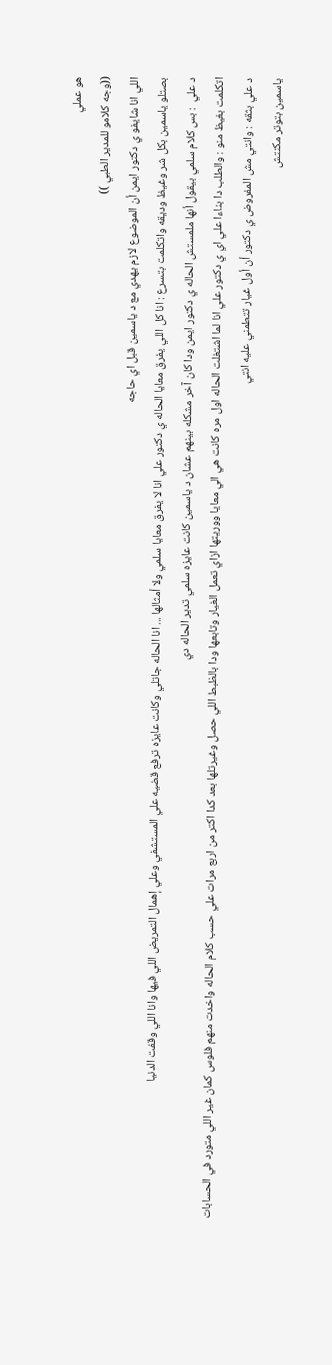هو عملي
((وجه كلامو للمدير الطبي ))
اللي انا شايفو ي دكتور ايمن أن الموضوع لازم يهدي مع د ياسمين قبل اي حاجه
بصتلو ياسمين بكل شر وغيظ وديقه واتكلمت بتسرع : انا كل اللي يفرق معايا الحاله ي دكتور علي انا لا يفرق معايا سلمي ولا أمثالها ... انا الحاله جاتلي وكانت عايزه ترفع قضيه علي المستشفي وعلي إهمال التمريض اللي فيها وانا اللي وقفت الدنيا
د علي  : بس كلام سلمي بيقول أنها ملمستش الحاله ي دكتور ايمن ودا كان آخر مشكله بينهم عشان د ياسمين كانت عايزه سلمي تدير الحاله دي
اتكلمت بغيظ منو : والطلب دا بناءا علي اي ي دكتور علي انا لما اشتغلت الحاله اول مره كانت هي الي معايا ووريتها ازاي تعمل الغيار وتابعها ودا بالظبط اللي حصل وغيرتلها بعد كدا اكتر من اربع مرات علي حسب كلام الحاله واخدت منهم فلوس كمان غير اللي متورد في الحسابات
د علي بثقه : وانتي مش المفروض ي دكتور أن أول غيار تتطمني عليه انتي
ياسمين بتوتر مكنتش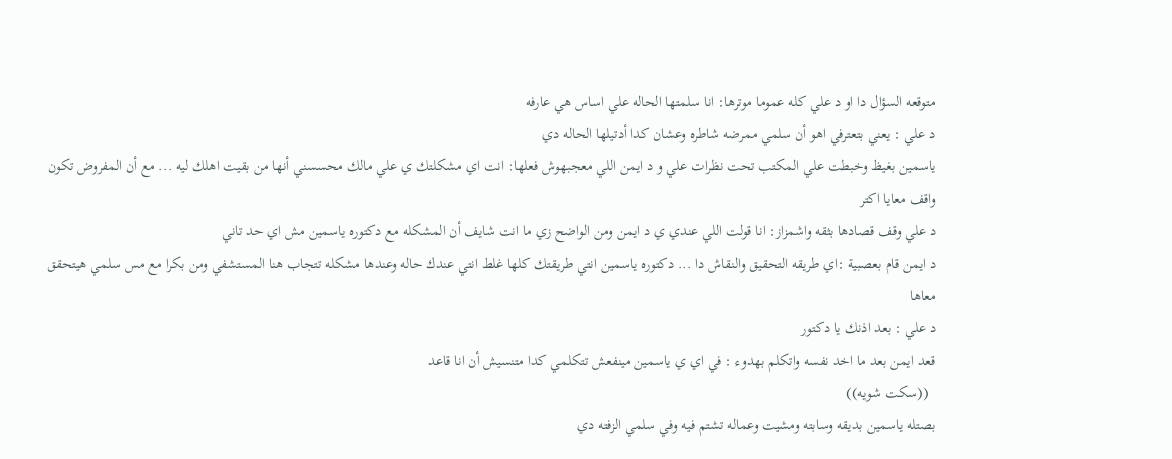متوقعه السؤال دا او د علي كله عموما موترها: انا سلمتها الحاله علي اساس هي عارفه
د علي : يعني بتعترفي اهو أن سلمي ممرضه شاطره وعشان كدا أدتيلها الحاله دي
ياسمين بغيظ وخبطت علي المكتب تحت نظرات علي و د ايمن اللي معجبهوش فعلها: انت اي مشكلتك ي علي مالك محسسني أنها من بقيت اهلك ليه ... مع أن المفروض تكون واقف معايا اكتر
د علي وقف قصادها بثقه واشمزاز: انا قولت اللي عندي ي د ايمن ومن الواضح زي ما انت شايف أن المشكله مع دكتوره ياسمين مش اي حد تاني
د ايمن قام بعصبية :اي طريقه التحقيق والنقاش دا ... دكتوره ياسمين انتي طريقتك كلها غلط انتي عندك حاله وعندها مشكله تتجاب هنا المستشفي ومن بكرا مع مس سلمي هيتحقق معاها
د علي : بعد اذنك يا دكتور
قعد ايمن بعد ما اخد نفسه واتكلم بهدوء : في اي ي ياسمين مينفعش تتكلمي كدا متنسيش أن انا قاعد
  ((سكت شويه))
بصتله ياسمين بديقه وسابته ومشيت وعماله تشتم فيه وفي سلمي الزفته دي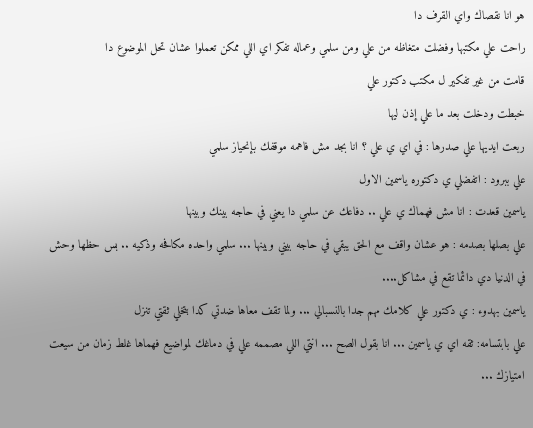هو انا نقصاك واي القرف دا
راحت علي مكتبها وفضلت متغاظه من علي ومن سلمي وعماله تفكر اي اللي ممكن تعملوا عشان تحل الموضوع دا
قامت من غير تفكير ل مكتب دكتور علي
خبطت ودخلت بعد ما علي إذن ليها
ربعت ايديها علي صدرها : في اي ي علي ؟ انا بجد مش فاهمه موقفك بإنحياز سلمي
علي ببرود : اتفضلي ي دكتوره ياسمين الاول
ياسمين قعدت : انا مش فهماك ي علي .. دفاعك عن سلمي دا يعني في حاجه بينك وبينها
علي بصلها بصدمه : هو عشان واقف مع الحق يبقي في حاجه بيني وبينها ... سلمي واحده مكافحه وذكيه .. بس حظها وحش في الدنيا دي دائما تقع في مشاكل....
ياسمين بهدوء : ي دكتور علي كلامك مهم جدا بالنسبالي ... ولما تقف معاها ضدتي كدا بتخلي ثقتي تنزل
علي بابتسامه: ثقه اي ي ياسمين ... انا بقول الصح ... انتي اللي مصممه علي في دماغك لمواضيع فهماها غلط زمان من سيعت امتيازك ...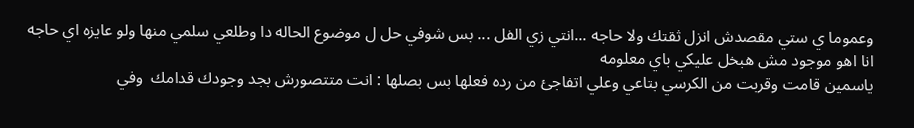وعموما ي ستي مقصدش انزل ثقتك ولا حاجه ...انتي زي الفل ... بس شوفي حل ل موضوع الحاله دا وطلعي سلمي منها ولو عايزه اي حاجه انا اهو موجود مش هبخل عليكي باي معلومه
ياسمين قامت وقربت من الكرسي بتاعي وعلي اتفاجئ من رده فعلها بس بصلها : انت متتصورش بجد وجودك قدامك  وفي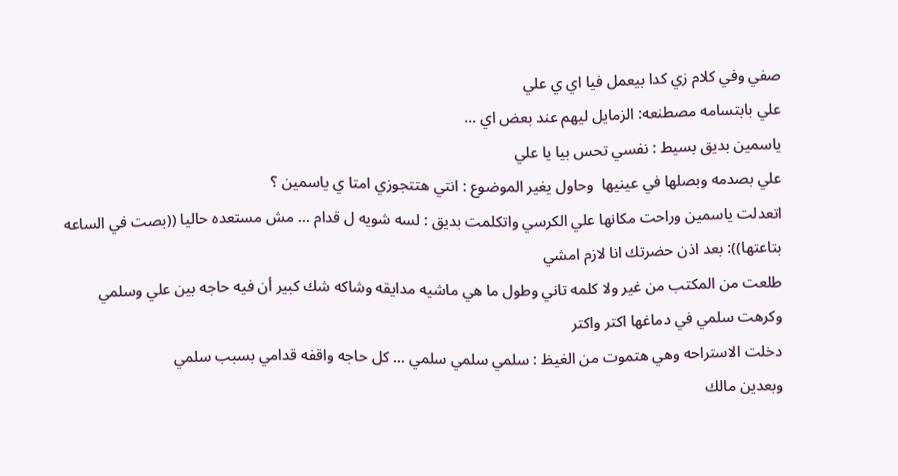صفي وفي كلام زي كدا بيعمل فيا اي ي علي
علي بابتسامه مصطنعه: الزمايل ليهم عند بعض اي ...
ياسمين بديق بسيط : نفسي تحس بيا يا علي
علي بصدمه وبصلها في عينيها  وحاول يغير الموضوع : انتي هتتجوزي امتا ي ياسمين ؟
اتعدلت ياسمين وراحت مكانها علي الكرسي واتكلمت بديق : لسه شويه ل قدام ... مش مستعده حاليا ((بصت في الساعه بتاعتها)): بعد اذن حضرتك انا لازم امشي
طلعت من المكتب من غير ولا كلمه تاني وطول ما هي ماشيه مدايقه وشاكه شك كبير أن فيه حاجه بين علي وسلمي
وكرهت سلمي في دماغها اكتر واكتر
دخلت الاستراحه وهي هتموت من الغيظ : سلمي سلمي سلمي ... كل حاجه واقفه قدامي بسبب سلمي
وبعدين مالك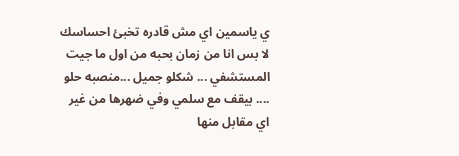ي ياسمين اي مش قادره تخبئ احساسك
لا بس انا من زمان بحبه من اول ما جيت المستشفي ... شكلو جميل ...منصبه حلو .... بيقف مع سلمي وفي ضهرها من غير اي مقابل منها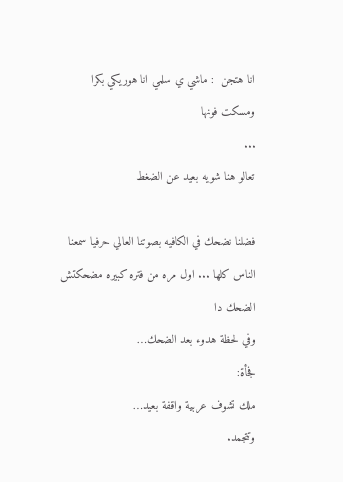انا هتجن  : ماشي ي سلمي انا هوريكي بكرا
ومسكت فونها
...
تعالو هنا شويه بعيد عن الضغط

فضلنا نضحك في الكافيه بصوتنا العالي حرفيا سمعنا الناس كلها ... اول مره من فتره كبيره مضحكتش الضحك دا
وفي لحظة هدوء بعد الضحك…
فجأة:
ملك تشوف عربية واقفة بعيد…
وتتجمد.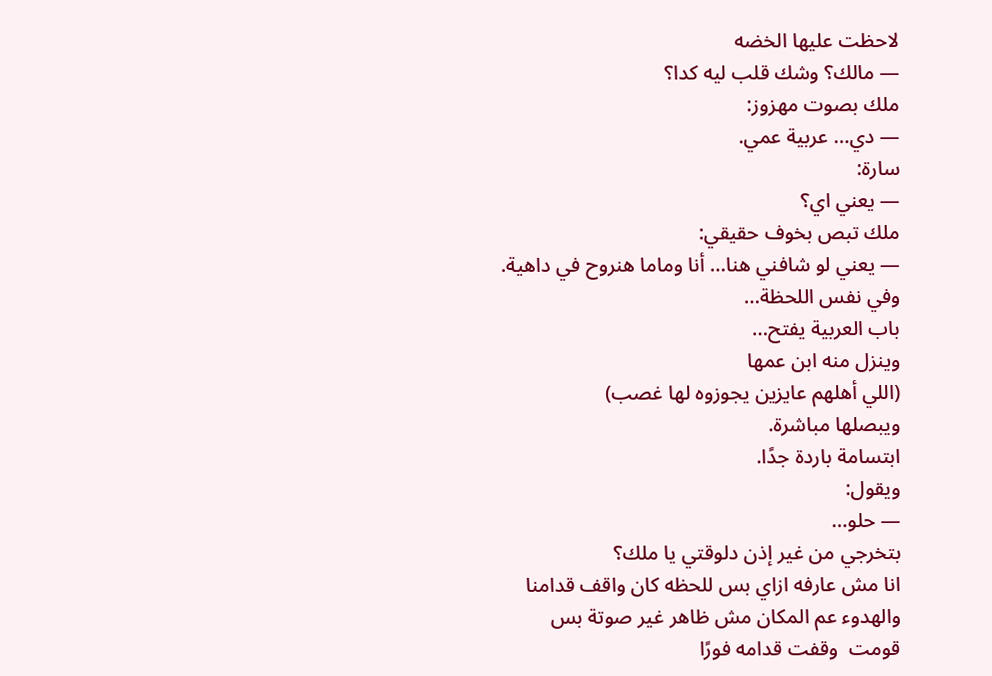لاحظت عليها الخضه
— مالك؟ وشك قلب ليه كدا؟
ملك بصوت مهزوز:
— دي… عربية عمي.
سارة:
— يعني اي؟
ملك تبص بخوف حقيقي:
— يعني لو شافني هنا… أنا وماما هنروح في داهية.
وفي نفس اللحظة…
باب العربية يفتح…
وينزل منه ابن عمها
(اللي أهلهم عايزين يجوزوه لها غصب)
ويبصلها مباشرة.
ابتسامة باردة جدًا.
ويقول:
— حلو…
بتخرجي من غير إذن دلوقتي يا ملك؟
انا مش عارفه ازاي بس للحظه كان واقف قدامنا والهدوء عم المكان مش ظاهر غير صوتة بس
قومت  وقفت قدامه فورًا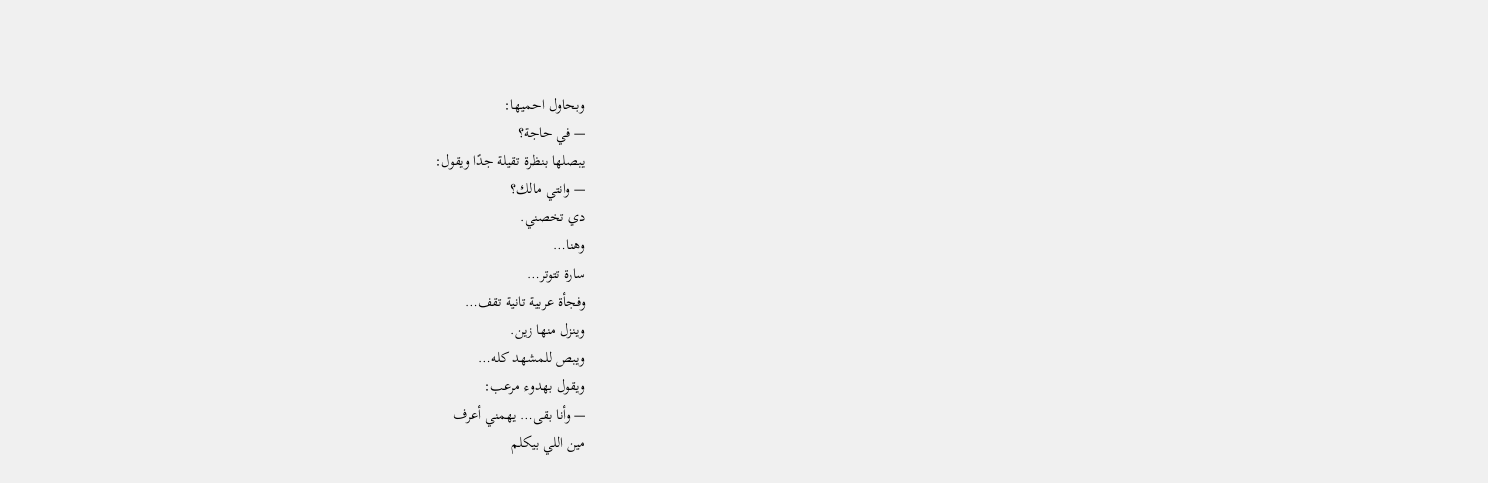وبحاول احميها:
— في حاجة؟
يبصلها بنظرة تقيلة جدًا ويقول:
— وانتي مالك؟
دي تخصني.
وهنا…
سارة تتوتر…
وفجأة عربية تانية تقف…
وينزل منها زين.
ويبص للمشهد كله…
ويقول بهدوء مرعب:
— وأنا بقى… يهمني أعرف
مين اللي بيكلم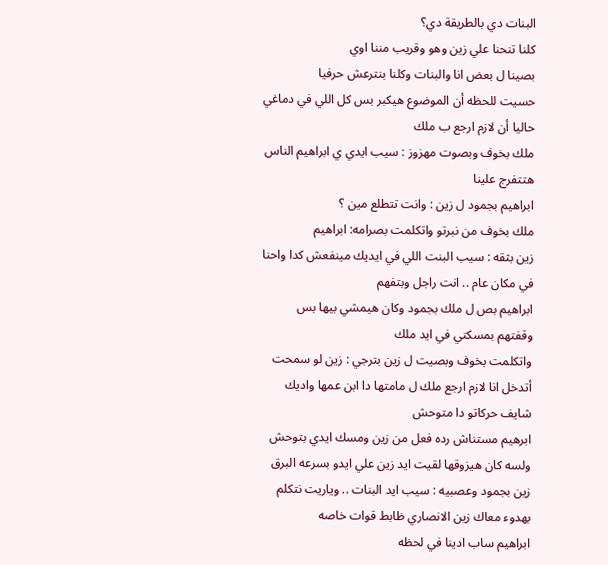البنات دي بالطريقة دي؟
كلنا تنحنا علي زين وهو وقريب مننا اوي
بصينا ل بعض انا والبنات وكلنا بنترعش حرفيا
حسيت للحظه أن الموضوع هيكبر بس كل اللي في دماغي حاليا أن لازم ارجع ب ملك
ملك بخوف وبصوت مهزوز : سيب ايدي ي ابراهيم الناس هتتفرج علينا
ابراهيم بجمود ل زين : وانت تتطلع مين ؟
ملك بخوف من نبرتو واتكلمت بصرامه: ابراهيم
زين بثقه : سيب البنت اللي في ايديك مينفعش كدا واحنا في مكان عام .. انت راجل وبتفهم
ابراهيم بص ل ملك بجمود وكان هيمشي بيها بس وقفتهم بمسكتي في ايد ملك
واتكلمت بخوف وبصيت ل زين بترجي : زين لو سمحت أتدخل انا لازم ارجع ملك ل مامتها دا ابن عمها واديك شايف حركاتو دا متوحش
ابرهيم مستناش رده فعل من زين ومسك ايدي بتوحش ولسه كان هيزوقها لقيت ايد زين علي ايدو بسرعه البرق
زين بجمود وعصبيه : سيب ايد البنات .. وياريت نتكلم بهدوء معاك زين الانصاري ظابط قوات خاصه
ابراهيم ساب ادينا في لحظه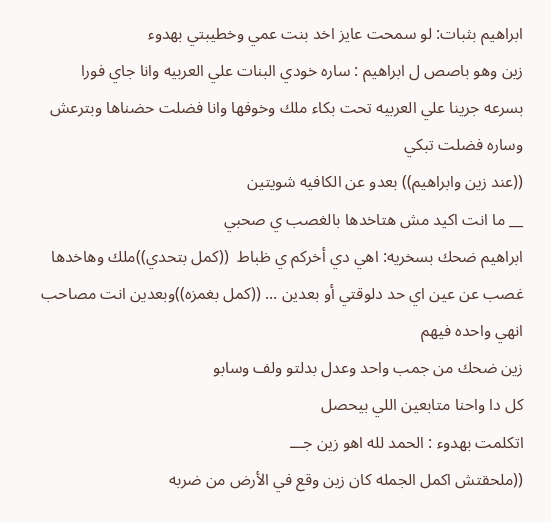ابراهيم بثبات: لو سمحت عايز اخد بنت عمي وخطيبتي بهدوء
زين وهو باصص ل ابراهيم : ساره خودي البنات علي العربيه وانا جاي فورا
بسرعه جرينا علي العربيه تحت بكاء ملك وخوفها وانا فضلت حضناها وبترعش وساره فضلت تبكي
((عند زين وابراهيم)) بعدو عن الكافيه شويتين
__ ما انت اكيد مش هتاخدها بالغصب ي صحبي
ابراهيم ضحك بسخريه: اهي دي أخركم ي ظباط  ((كمل بتحدي))ملك وهاخدها غصب عن عين اي حد دلوقتي أو بعدين ... ((كمل بغمزه))وبعدين انت مصاحب انهي واحده فيهم
زين ضحك من جمب واحد وعدل بدلتو ولف وسابو
كل دا واحنا متابعين اللي بيحصل
اتكلمت بهدوء : الحمد لله اهو زين جـــ
((ملحقتش اكمل الجمله كان زين وقع في الأرض من ضربه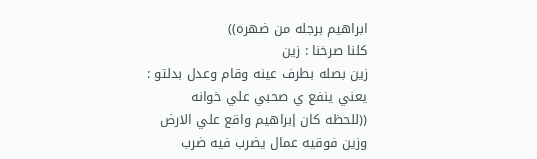ابراهيم برجله من ضهره))
كلنا صرخنا : زين
زين بصله بطرف عينه وقام وعدل بدلتو : يعني ينفع ي صحبي علي خوانه
((للحظه كان إبراهيم واقع علي الارض وزين فوقيه عمال يضرب فيه ضرب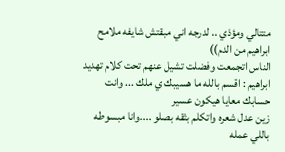متتالي ومؤذي .. لدرجه اني مبقتش شايفه ملامح ابراهيم من الدم))
الناس اتجمعت وفضلت تشيل عنهم تحت كلام تهديد ابراهيم : اقسم بالله ما هسيبك ي ملك ... وانت حسابك معايا هيكون عسير
زين عدل شعره واتكلم بثقه بصلو ....وانا مبسوطه باللي عمله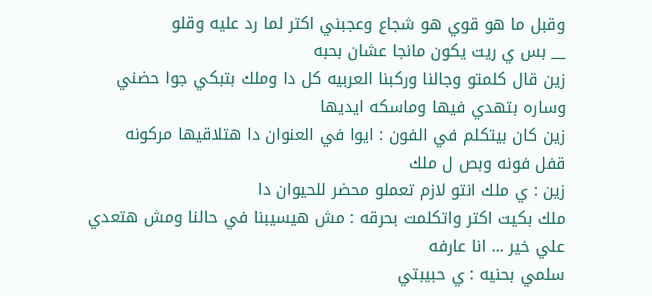وقبل ما هو قوي هو شجاع وعجبني اكتر لما رد عليه وقلو
__ بس ي ريت يكون مانجا عشان بحبه
زين قال كلمتو وجالنا وركبنا العربيه كل دا وملك بتبكي جوا حضني
وساره بتهدي فيها وماسكه ايديها
زين كان بيتكلم في الفون : ايوا في العنوان دا هتلاقيها مركونه
قفل فونه وبص ل ملك
زين : ي ملك انتو لازم تعملو محضر للحيوان دا
ملك بكيت اكتر واتكلمت بحرقه : مش هيسيبنا في حالنا ومش هتعدي علي خير ... انا عارفه
سلمي بحنيه : ي حبيبتي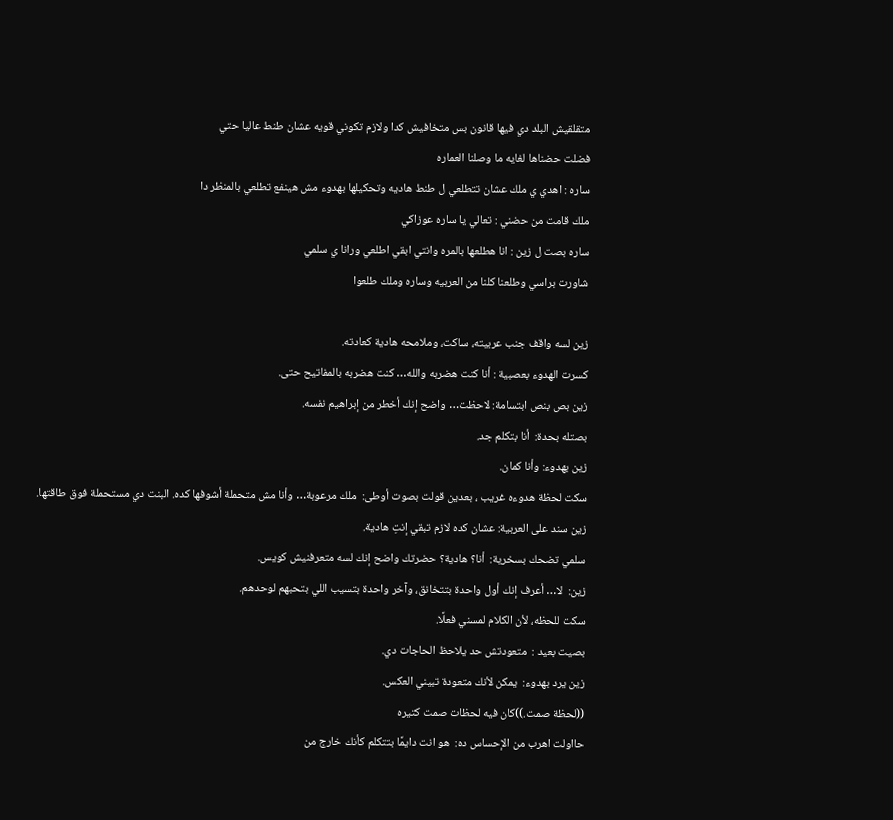متقلقيش البلد دي فيها قانون بس متخافيش كدا ولازم تكوني قويه عشان طنط عاليا حتي
فضلت حضناها لغايه ما وصلنا العماره
ساره : اهدي ي ملك عشان تتطلعي ل طنط هاديه وتحكيلها بهدوء مش هينفع تطلعي بالمنظر دا
ملك قامت من حضني : تعالي يا ساره عوزاكي
ساره بصت ل زين : انا هطلعها بالمره وانتي ابقي اطلعي ورانا ي سلمي
شاورت براسي وطلعنا كلنا من العربيه وساره وملك طلعوا

زين لسه واقف جنب عربيته، ساكت، وملامحه هادية كعادته.
كسرت الهدوء بعصبية : أنا كنت هضربه والله… كنت هضربه بالمفاتيح حتى.
زين بص بنص ابتسامة: لاحظت… واضح إنك أخطر من إبراهيم نفسه.
بصتله بحدة:  أنا بتكلم جد.
زين بهدوء: وأنا كمان.
سكت لحظة هدوءه غريب ، بعدين قولت بصوت أوطى:  ملك مرعوبة… وأنا مش متحملة أشوفها كده. البنت دي مستحملة فوق طاقتها.
زين سند على العربية: عشان كده لازم تبقي إنتِ هادية.
سلمي تضحك بسخرية:  أنا؟ هادية؟ حضرتك واضح إنك لسه متعرفنيش كويس.
زين:  لا… أعرف إنك أول واحدة بتتخانق، وآخر واحدة بتسيب اللي بتحبهم لوحدهم.
سكت للحظه، لأن الكلام لمسني فعلًا.
بصيت بعيد :  متعودتش حد يلاحظ الحاجات دي.
زين يرد بهدوء:  يمكن لأنك متعودة تبيني العكس.
((لحظة صمت.))كان فيه لحظات صمت كتيره
حااولت اهرب من الإحساس ده:  هو انت دايمًا بتتكلم كأنك خارج من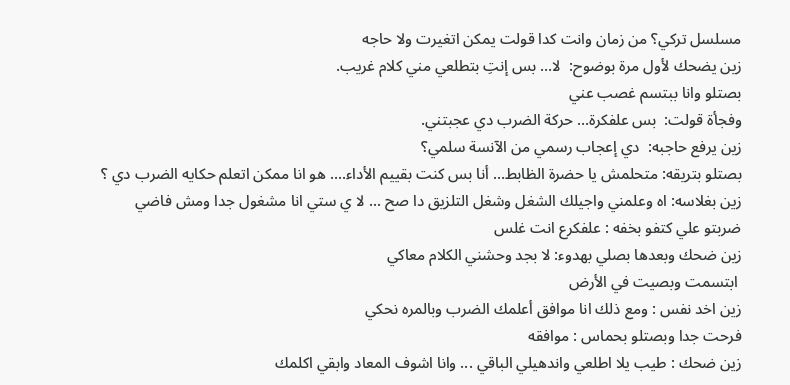مسلسل تركي؟ من زمان وانت كدا قولت يمكن اتغيرت ولا حاجه
زين يضحك لأول مرة بوضوح:  لا… بس إنتِ بتطلعي مني كلام غريب.
بصتلو وانا ببتسم غصب عني
وفجأة قولت:  بس علفكرة… حركة الضرب دي عجبتني.
زين يرفع حاجبه:  دي إعجاب رسمي من الآنسة سلمي؟
بصتلو بتريقه: متحلمش يا حضرة الظابط… أنا بس كنت بقييم الأداء.... هو انا ممكن اتعلم حكايه الضرب دي ؟
زين بغلاسه: اه وعلمني واجيلك الشغل وشغل التلزيق دا صح ... لا ي ستي انا مشغول جدا ومش فاضي
ضربتو علي كتفو بخفه : علفكرع انت غلس
زين ضحك وبعدها بصلي بهدوء: لا بجد وحشني الكلام معاكي
 ابتسمت وبصيت في الأرض
زين اخد نفس : ومع ذلك انا موافق أعلمك الضرب وبالمره نحكي
فرحت جدا وبصتلو بحماس : موافقه
زين ضحك : طيب يلا اطلعي واندهيلي الباقي ... وانا اشوف المعاد وابقي اكلمك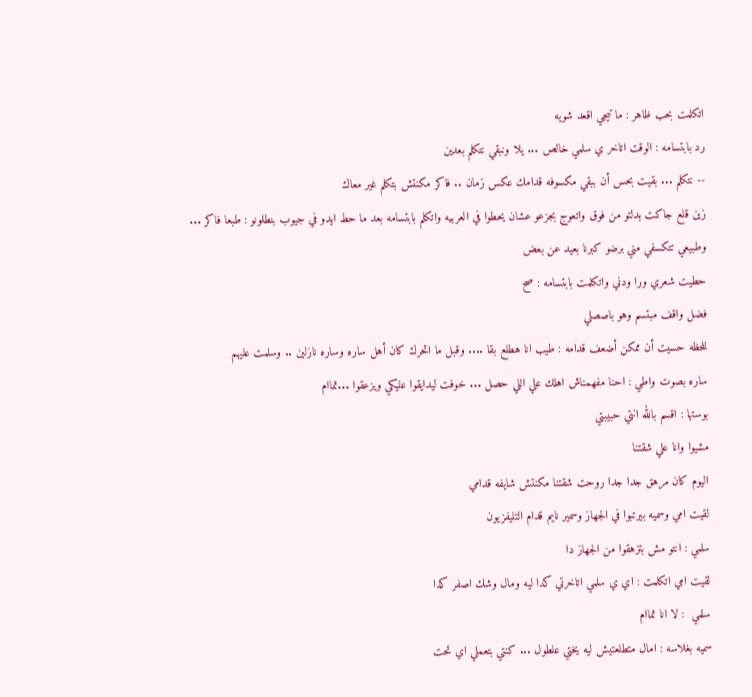اتكلمت بحب ظاهر : ما تيجي اقعد شويه
رد بابتسامه : الوقت اتاخر ي سلمي خالص ... يلا ونبقي نتكلم بعدين
-- نتكلم ... بقيت بحس أن ببقي مكسوفه قدامك عكس زمان .. فاكر مكنتش بتكلم غير معاك
زين قلع جاكت بدلتو من فوق واتعوج بجزعو عشان يحطوا في العربيه واتكلم بابتسامه بعد ما حط ايدو في جيوب بنطلونو : طبعا فاكر ... وطبيعي تتكسفي مني برضو كبرنا بعيد عن بعض
حطيت شعري ورا ودني واتكلمت بابتسامه : صح
فضل واقف مبتسم وهو باصصلي
للحظه حسيت أن ممكن أضعف قدامه : طيب انا هطلع بقا .... وقبل ما اتحرك كان أهل ساره وساره نازلين .. وسلمت عليهم
ساره بصوت واطي : احنا مفهمناش اهلك علي اللي حصل ... خوفت ليدايقوا عليكي ويزعقوا ...تماام
بوستها : اقسم بالله انتي حبيبتي
مشيوا وانا علي شقتنا
اليوم كان مرهق جدا جدا روحت شقتنا مكنتش شايفه قدامي
لقيت امي وسميه بيرتبوا في الجهاز وسمير نايم قدام التليفزيون
سلمي : انتو مش بتزهقوا من الجهاز دا
لقيت امي اتكلمت : اي ي سلمي اتاخرتي كدا ليه ومال وشك اصفر كدا
سلمي  : لا انا تماام
سميه بغلاسه : امال متطلعتيش ليه يختي علطول ... كنتي بتعملي اي تحت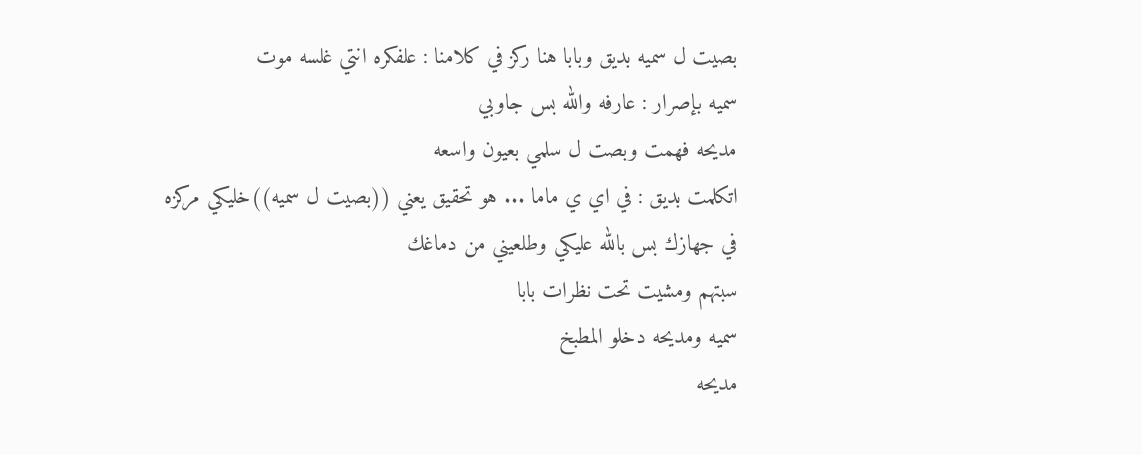بصيت ل سميه بديق وبابا هنا ركز في كلامنا : علفكره انتي غلسه موت
سميه بإصرار : عارفه والله بس جاوبي
مديحه فهمت وبصت ل سلمي بعيون واسعه
اتكلمت بديق : في اي ي ماما ... هو تحقيق يعني ((بصيت ل سميه))خليكي مركزه في جهازك بس بالله عليكي وطلعيني من دماغك
سبتهم ومشيت تحت نظرات بابا
سميه ومديحه دخلو المطبخ
مديحه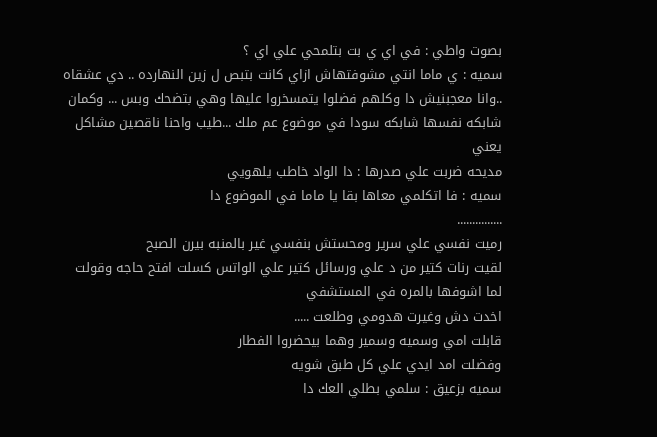بصوت واطي : في اي ي بت بتلمحي علي اي ؟
سميه : ي ماما انتي مشوفتهاش ازاي كانت بتبص ل زين النهارده .. دي عشقاه ..وانا معجبنيش دا وكلهم فضلوا يتمسخروا عليها وهي بتضحك وبس ... وكمان شابكه نفسها شابكه سودا في موضوع عم ملك ...طيب واحنا ناقصين مشاكل يعني
مديحه ضربت علي صدرها : دا الواد خاطب يلهويي
سميه : فا اتكلمي معاها بقا يا ماما في الموضوع دا
...............
رميت نفسي علي سرير ومحستش بنفسي غير بالمنبه بيرن الصبح
لقيت رنات كتير من د علي ورسائل كتير علي الواتس كسلت افتح حاجه وقولت لما اشوفها بالمره في المستشفي
اخدت دش وغيرت هدومي وطلعت .....
قابلت امي وسميه وسمير وهما بيحضروا الفطار
وفضلت امد ايدي علي كل طبق شويه
سميه بزعيق : سلمي بطلي العك دا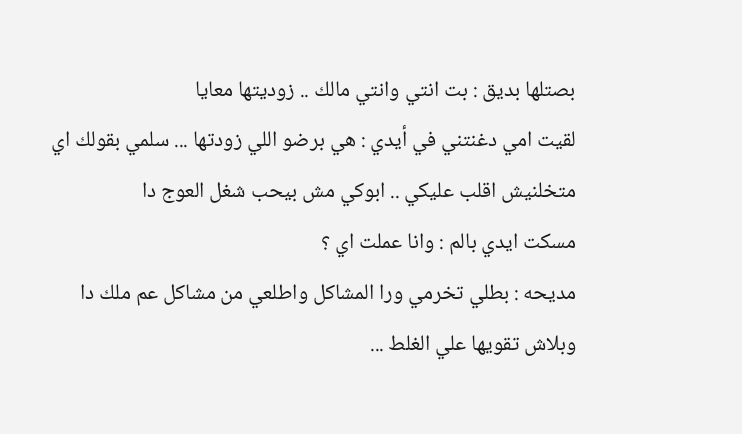بصتلها بديق : بت انتي وانتي مالك .. زوديتها معايا
لقيت امي دغنتني في أيدي : هي برضو اللي زودتها ... سلمي بقولك اي متخلنيش اقلب عليكي .. ابوكي مش بيحب شغل العوج دا
مسكت ايدي بالم : وانا عملت اي ؟
مديحه : بطلي تخرمي ورا المشاكل واطلعي من مشاكل عم ملك دا وبلاش تقويها علي الغلط ...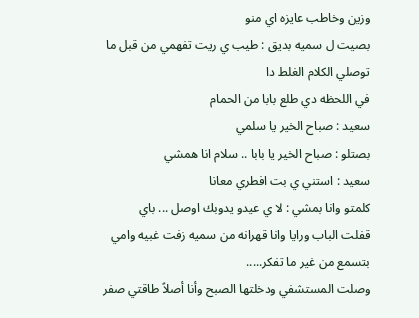وزين وخاطب عايزه اي منو
بصيت ل سميه بديق : طيب ي ريت تفهمي من قبل ما توصلي الكلام الغلط دا
في اللحظه دي طلع بابا من الحمام
سعيد : صباح الخير يا سلمي
بصتلو : صباح الخير يا بابا .. سلام انا همشي
سعيد : استني ي بت افطري معانا
كلمتو وانا بمشي : لا ي عيدو يدوبك اوصل ... باي
قفلت الباب ورايا وانا قهرانه من سميه زفت غبيه وامي بتسمع من غير ما تفكر.....
وصلت المستشفي ودخلتها الصبح وأنا أصلاً طاقتي صفر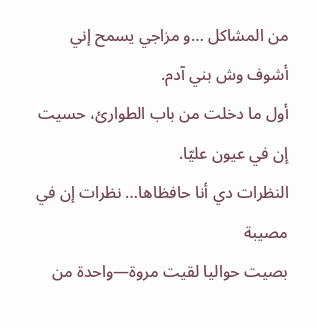من المشاكل …و مزاجي يسمح إني أشوف وش بني آدم.
أول ما دخلت من باب الطوارئ، حسيت إن في عيون عليّا.
النظرات دي أنا حافظاها… نظرات إن في مصيبة
بصيت حواليا لقيت مروة—واحدة من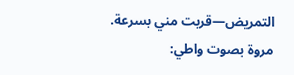التمريض—قربت مني بسرعة.
مروة بصوت واطي: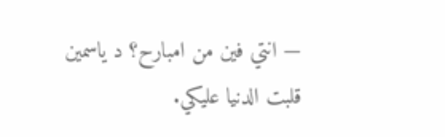— انتي فين من امبارح؟ د ياسمين قلبت الدنيا عليكي.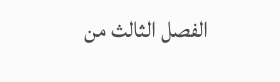الفصل الثالث من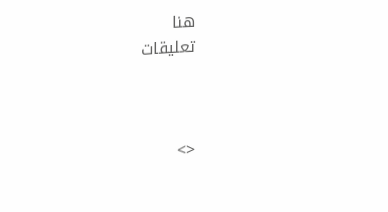هنا
تعليقات



<>